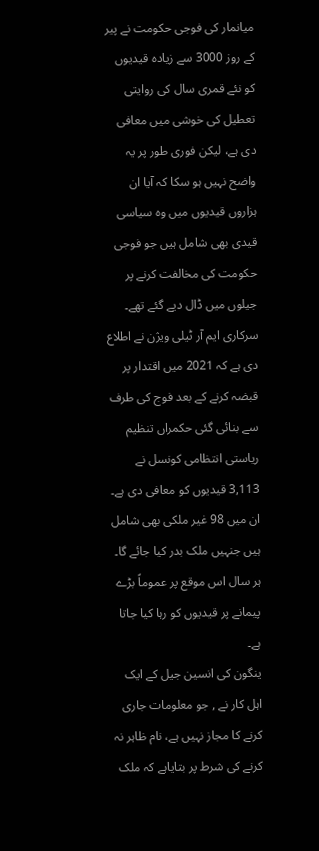میانمار کی فوجی حکومت نے پیر کے روز 3000 سے زیادہ قیدیوں کو نئے قمری سال کی روایتی تعطیل کی خوشی میں معافی دی ہے، لیکن فوری طور پر یہ واضح نہیں ہو سکا کہ آیا ان ہزاروں قیدیوں میں وہ سیاسی قیدی بھی شامل ہیں جو فوجی حکومت کی مخالفت کرنے پر جیلوں میں ڈال دیے گئے تھے۔
سرکاری ایم آر ٹیلی ویژن نے اطلاع دی ہے کہ 2021 میں اقتدار پر قبضہ کرنے کے بعد فوج کی طرف سے بنائی گئی حکمراں تنظیم ریاستی انتظامی کونسل نے 3,113 قیدیوں کو معافی دی ہے۔ ان میں 98 غیر ملکی بھی شامل ہیں جنہیں ملک بدر کیا جائے گا۔ ہر سال اس موقع پر عموماً بڑے پیمانے پر قیدیوں کو رہا کیا جاتا ہے۔
ینگون کی انسین جیل کے ایک اہل کار نے , جو معلومات جاری کرنے کا مجاز نہیں ہے، نام ظاہر نہ کرنے کی شرط پر بتایاہے کہ ملک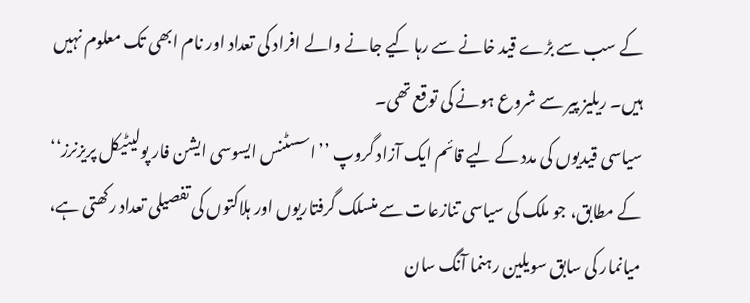کے سب سے بڑے قید خانے سے رہا کیے جانے والے افراد کی تعداد اور نام ابھی تک معلوم نہیں ہیں۔ ریلیز پیر سے شروع ہونے کی توقع تھی۔
سیاسی قیدیوں کی مدد کے لیے قائم ایک آزاد گروپ ’’اسسٹنس ایسوسی ایشن فار پولیٹیکل پریزنرز‘‘ کے مطابق، جو ملک کی سیاسی تنازعات سے منسلک گرفتاریوں اور ہلاکتوں کی تفصیلی تعداد رکھتی ہے، میانمار کی سابق سویلین رہنما آنگ سان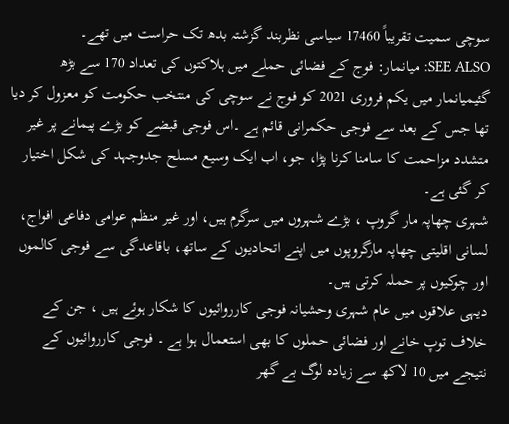سوچی سمیت تقریباً 17460 سیاسی نظربند گزشتہ بدھ تک حراست میں تھے۔
SEE ALSO: میانمار: فوج کے فضائی حملے میں ہلاکتوں کی تعداد 170 سے بڑھ گئیمیانمار میں یکم فروری 2021 کو فوج نے سوچی کی منتخب حکومت کو معزول کر دیا تھا جس کے بعد سے فوجی حکمرانی قائم ہے ۔اس فوجی قبضے کو بڑے پیمانے پر غیر متشدد مزاحمت کا سامنا کرنا پڑا، جو، اب ایک وسیع مسلح جدوجہد کی شکل اختیار کر گئی ہے۔
شہری چھاپہ مار گروپ ، بڑے شہروں میں سرگرم ہیں، اور غیر منظم عوامی دفاعی افواج، لسانی اقلیتی چھاپہ مارگروپوں میں اپنے اتحادیوں کے ساتھ، باقاعدگی سے فوجی کالموں اور چوکیوں پر حملہ کرتی ہیں۔
دیہی علاقوں میں عام شہری وحشیانہ فوجی کارروائیوں کا شکار ہوئے ہیں ، جن کے خلاف توپ خانے اور فضائی حملوں کا بھی استعمال ہوا ہے ۔ فوجی کارروائیوں کے نتیجے میں 10 لاکھ سے زیادہ لوگ بے گھر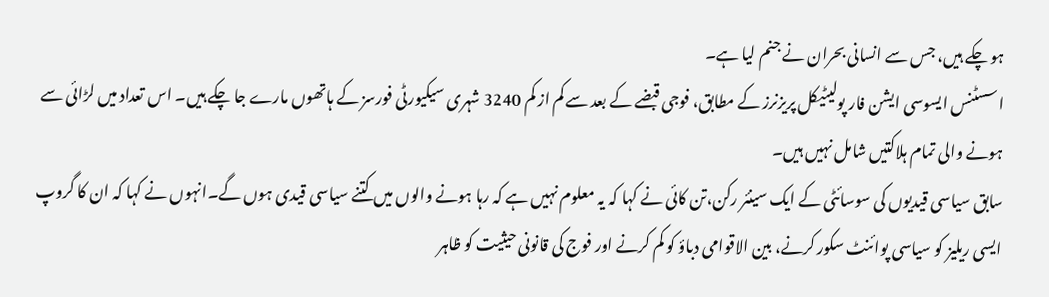ہو چکے ہیں، جس سے انسانی بحران نے جنم لیا ہے۔
اسسٹنس ایسوسی ایشن فار پولیٹیکل پریزنرز کے مطابق، فوجی قبضے کے بعد سے کم از کم 3240 شہری سیکیورٹی فورسز کے ہاتھوں مارے جا چکے ہیں۔ اس تعداد میں لڑائی سے ہونے والی تمام ہلاکتیں شامل نہیں ہیں۔
سابق سیاسی قیدیوں کی سوسائٹی کے ایک سینئر رکن،تن کائی نے کہا کہ یہ معلوم نہیں ہے کہ رہا ہونے والوں میں کتنے سیاسی قیدی ہوں گے۔انہوں نے کہا کہ ان کا گروپ ایسی ریلیز کو سیاسی پوائنٹ سکور کرنے، بین الاقوامی دباؤ کو کم کرنے اور فوج کی قانونی حیثیت کو ظاہر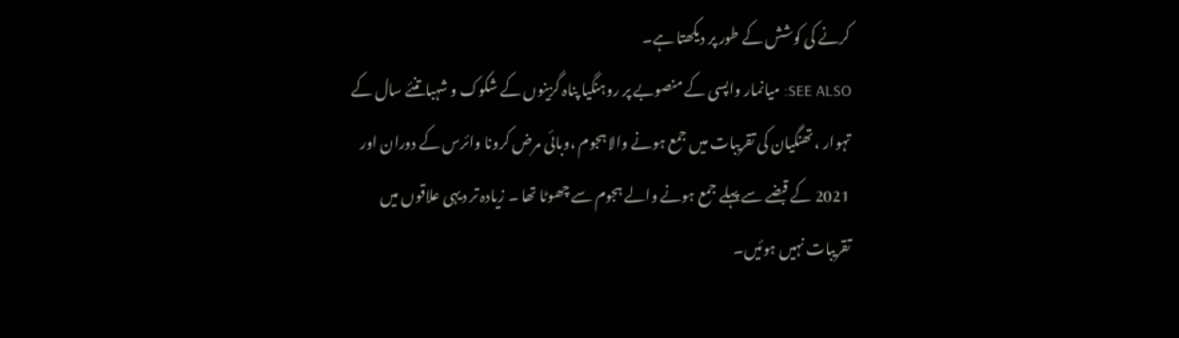کرنے کی کوشش کے طور پر دیکھتا ہے۔
SEE ALSO: میانمار واپسی کے منصوبے پر روہنگیا پناہ گزینوں کے شکوک و شہباتنئے سال کے تہوار ، تھنگیان کی تقریبات میں جمع ہونے والا ہجوم ،وبائی مرض کرونا وائرس کے دوران اور 2021 کے قبضے سے پہلے جمع ہونے والے ہجوم سے چھوٹا تھا ۔ زیادہ تر دیہی علاقوں میں تقریبات نہیں ہوئیں۔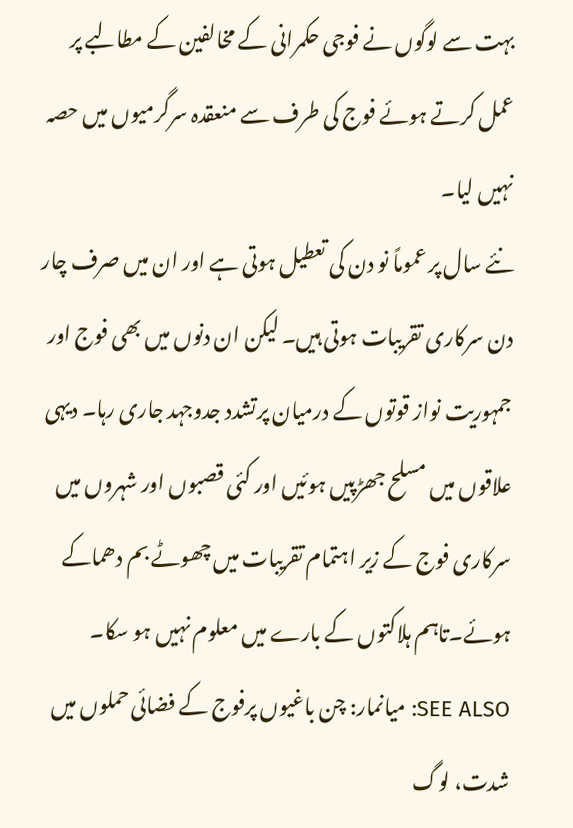بہت سے لوگوں نے فوجی حکمرانی کے مخالفین کے مطالبے پر عمل کرتے ہوئے فوج کی طرف سے منعقدہ سرگرمیوں میں حصہ نہیں لیا۔
نئے سال پر عموماً نو دن کی تعطیل ہوتی ہے اور ان میں صرف چار دن سرکاری تقریبات ہوتی ہیں۔ لیکن ان دنوں میں بھی فوج اور جمہوریت نواز قوتوں کے درمیان پرتشدد جدوجہد جاری رہا۔ دیہی علاقوں میں مسلح جھڑپیں ہوئیں اور کئی قصبوں اور شہروں میں سرکاری فوج کے زیر اہتمام تقریبات میں چھوٹے بم دھماکے ہوئے۔تاہم ہلاکتوں کے بارے میں معلوم نہیں ہو سکا۔
SEE ALSO: میانمار: چن باغیوں پرفوج کے فضائی حملوں میں شدت، لوگ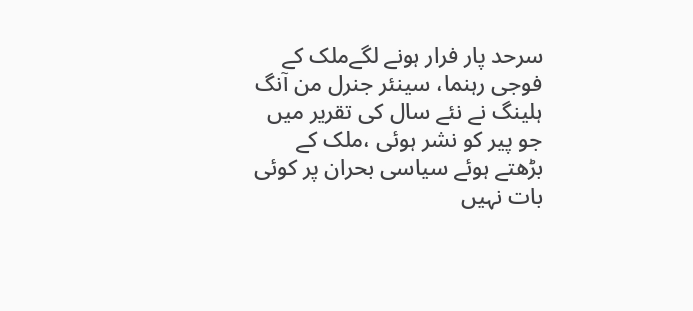سرحد پار فرار ہونے لگےملک کے فوجی رہنما، سینئر جنرل من آنگ ہلینگ نے نئے سال کی تقریر میں جو پیر کو نشر ہوئی ،ملک کے بڑھتے ہوئے سیاسی بحران پر کوئی بات نہیں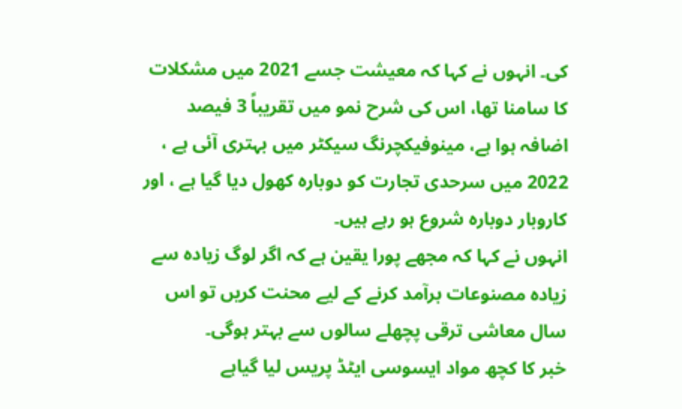کی۔ انہوں نے کہا کہ معیشت جسے 2021 میں مشکلات کا سامنا تھا، اس کی شرح نمو میں تقریباً 3 فیصد اضافہ ہوا ہے، مینوفیکچرنگ سیکٹر میں بہتری آئی ہے ، 2022 میں سرحدی تجارت کو دوبارہ کھول دیا گیا ہے ، اور کاروبار دوبارہ شروع ہو رہے ہیں۔
انہوں نے کہا کہ مجھے پورا یقین ہے کہ اگر لوگ زیادہ سے زیادہ مصنوعات برآمد کرنے کے لیے محنت کریں تو اس سال معاشی ترقی پچھلے سالوں سے بہتر ہوگی۔
خبر کا کچھ مواد ایسوسی ایٹڈ پریس لیا گیاہے